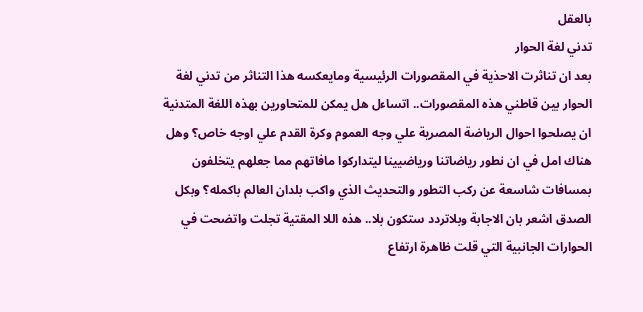بالعقل
تدني لغة الحوار
بعد ان تناثرت الاحذية في المقصورات الرئيسية ومايعكسه هذا التناثر من تدني لغة الحوار بين قاطني هذه المقصورات.. اتساءل هل يمكن للمتحاورين بهذه اللغة المتدنية ان يصلحوا احوال الرياضة المصرية علي وجه العموم وكرة القدم علي اوجه خاص؟ وهل هناك امل في ان نطور رياضاتنا ورياضيينا ليتداركوا مافاتهم مما جعلهم يتخلفون بمسافات شاسعة عن ركب التطور والتحديث الذي واكب بلدان العالم باكمله؟ وبكل الصدق اشعر بان الاجابة وبلاتردد ستكون بلا.. هذه اللا المقتية تجلت واتضحت في الحوارات الجانبية التي قلت ظاهرة ارتفاع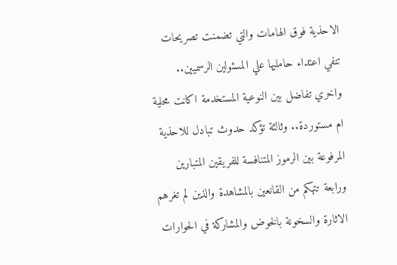الاحذية فوق الهامات والتي تضمنت تصريحات تنفي اعتداء حامليها علي المسئولين الرسميين.. واخري تفاضل بين النوعية المستخدمة اكانت محلية ام مستوردة.. وثالثة تؤكد حدوث تبادل للاحذية المرفوعة بين الرموز المتنافسة للفريقين المتبارين ورابعة تتهكم من القانعين بالمشاهدة والذين لم تغرهم الاثارة والسخونة بالخوض والمشاركة في الحوارات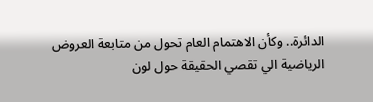الدائرة.. وكأن الاهتمام العام تحول من متابعة العروض الرياضية الي تقصي الحقيقة حول لون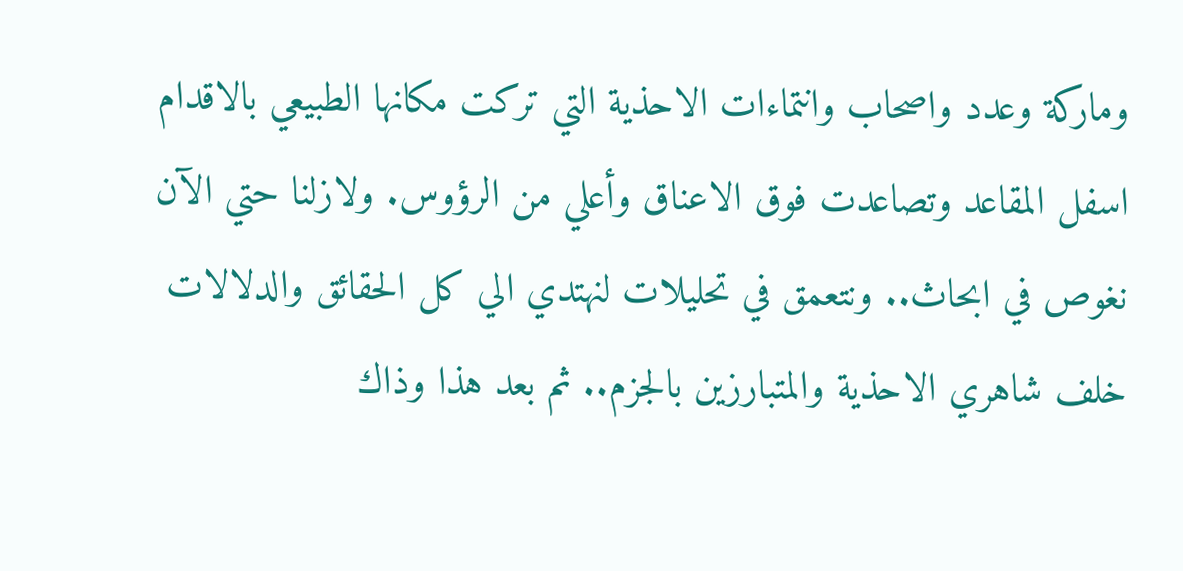وماركة وعدد واصحاب وانتماءات الاحذية التي تركت مكانها الطبيعي بالاقدام اسفل المقاعد وتصاعدت فوق الاعناق وأعلي من الرؤوس. ولازلنا حتي الآن نغوص في ابحاث.. ونتعمق في تحليلات لنهتدي الي كل الحقائق والدلالات خلف شاهري الاحذية والمتبارزين بالجزم.. ثم بعد هذا وذاك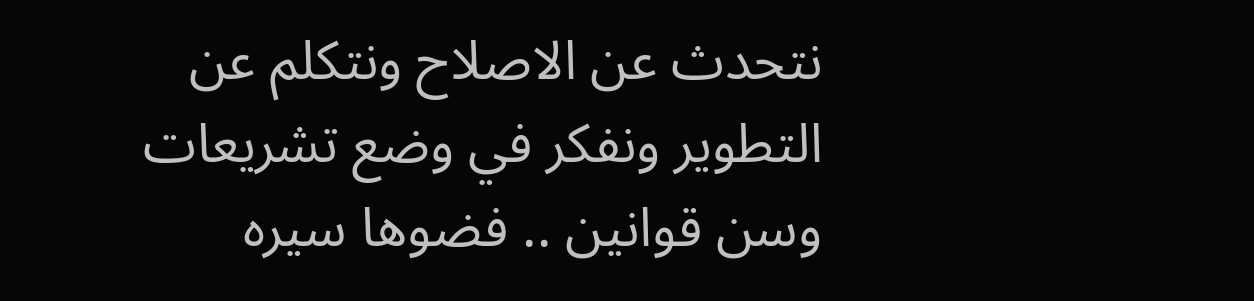نتحدث عن الاصلاح ونتكلم عن التطوير ونفكر في وضع تشريعات وسن قوانين .. فضوها سيره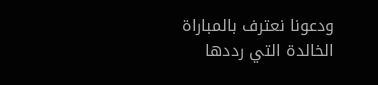ودعونا نعترف بالمباراة الخالدة التي رددها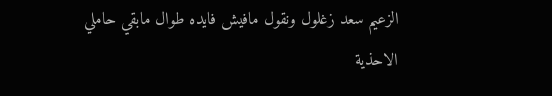الزعيم سعد زغلول ونقول مافيش فايده طوال مابقي حاملي الاحذية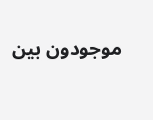موجودون بين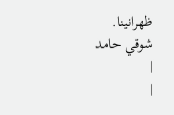ظهرانينا.
شوقي حامد
|
|